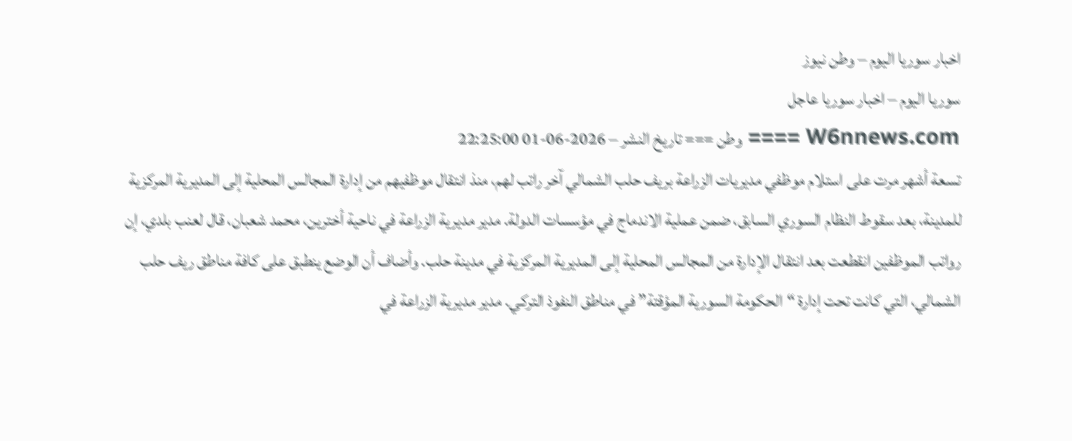اخبار سوريا اليوم – وطن نيوز
سوريا اليوم – اخبار سوريا عاجل
W6nnews.com ==== وطن === تاريخ النشر – 2026-06-01 22:25:00
تسعة أشهر مرت على استلام موظفي مديريات الزراعة بريف حلب الشمالي آخر راتب لهم، منذ انتقال موظفيهم من إدارة المجالس المحلية إلى المديرية المركزية للمدينة، بعد سقوط النظام السوري السابق، ضمن عملية الاندماج في مؤسسات الدولة. مدير مديرية الزراعة في ناحية أخترين، محمد شعبان، قال لعنب بلدي، إن رواتب الموظفين انقطعت بعد انتقال الإدارة من المجالس المحلية إلى المديرية المركزية في مدينة حلب. وأضاف أن الوضع ينطبق على كافة مناطق ريف حلب الشمالي، التي كانت تحت إدارة “الحكومة السورية المؤقتة” في مناطق النفوذ التركي. مدير مديرية الزراعة في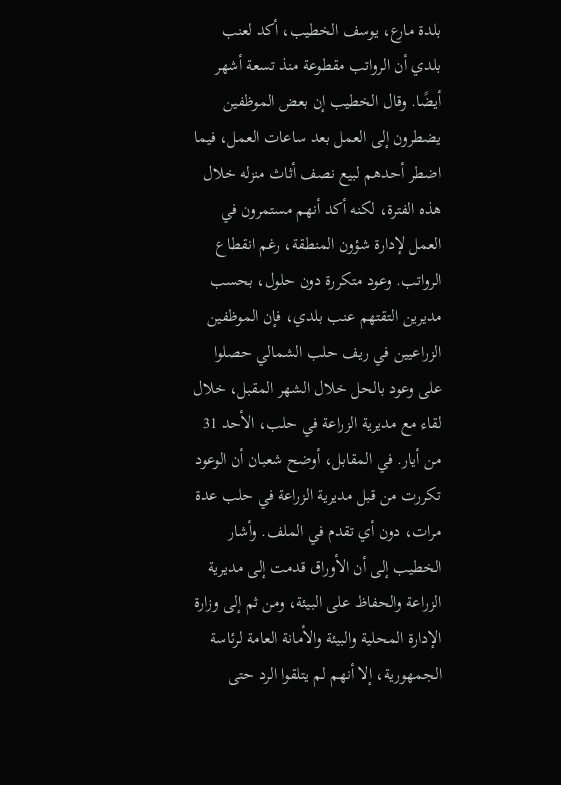بلدة مارع، يوسف الخطيب، أكد لعنب بلدي أن الرواتب مقطوعة منذ تسعة أشهر أيضًا. وقال الخطيب إن بعض الموظفين يضطرون إلى العمل بعد ساعات العمل، فيما اضطر أحدهم لبيع نصف أثاث منزله خلال هذه الفترة، لكنه أكد أنهم مستمرون في العمل لإدارة شؤون المنطقة، رغم انقطاع الرواتب. وعود متكررة دون حلول، بحسب مديرين التقتهم عنب بلدي، فإن الموظفين الزراعيين في ريف حلب الشمالي حصلوا على وعود بالحل خلال الشهر المقبل، خلال لقاء مع مديرية الزراعة في حلب، الأحد 31 من أيار. في المقابل، أوضح شعبان أن الوعود تكررت من قبل مديرية الزراعة في حلب عدة مرات، دون أي تقدم في الملف. وأشار الخطيب إلى أن الأوراق قدمت إلى مديرية الزراعة والحفاظ على البيئة، ومن ثم إلى وزارة الإدارة المحلية والبيئة والأمانة العامة لرئاسة الجمهورية، إلا أنهم لم يتلقوا الرد حتى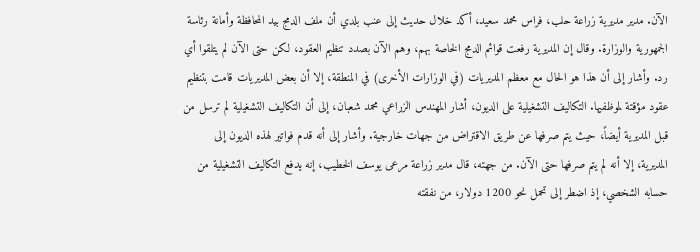الآن. مدير مديرية زراعة حلب، فراس محمد سعيد، أكد خلال حديث إلى عنب بلدي أن ملف الدمج بيد المحافظة وأمانة رئاسة الجمهورية والوزارة. وقال إن المديرية رفعت قوائم الدمج الخاصة بهم، وهم الآن بصدد تنظيم العقود، لكن حتى الآن لم يتلقوا أي رد. وأشار إلى أن هذا هو الحال مع معظم المديريات (في الوزارات الأخرى) في المنطقة، إلا أن بعض المديريات قامت بتنظيم عقود مؤقتة لموظفيها. التكاليف التشغيلية على الديون، أشار المهندس الزراعي محمد شعبان، إلى أن التكاليف التشغيلية لم ترسل من قبل المديرية أيضاً، حيث يتم صرفها عن طريق الاقتراض من جهات خارجية. وأشار إلى أنه قدم فواتير لهذه الديون إلى المديرية، إلا أنه لم يتم صرفها حتى الآن. من جهته، قال مدير زراعة مرعى يوسف الخطيب، إنه يدفع التكاليف التشغيلية من حسابه الشخصي، إذ اضطر إلى تحمل نحو 1200 دولار، من نفقته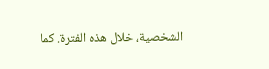الشخصية، خلال هذه الفترة. كما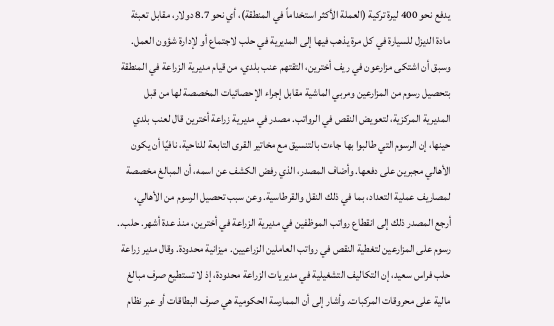يدفع نحو 400 ليرة تركية (العملة الأكثر استخداماً في المنطقة)، أي نحو 8.7 دولار، مقابل تعبئة مادة الديزل للسيارة في كل مرة يذهب فيها إلى المديرية في حلب لاجتماع أو لإدارة شؤون العمل. وسبق أن اشتكى مزارعون في ريف أخترين، التقتهم عنب بلدي، من قيام مديرية الزراعة في المنطقة بتحصيل رسوم من المزارعين ومربي الماشية مقابل إجراء الإحصائيات المخصصة لها من قبل المديرية المركزية، لتعويض النقص في الرواتب. مصدر في مديرية زراعة أخترين قال لعنب بلدي حينها، إن الرسوم التي طالبوا بها جاءت بالتنسيق مع مخاتير القرى التابعة للناحية، نافيًا أن يكون الأهالي مجبرين على دفعها. وأضاف المصدر، الذي رفض الكشف عن اسمه، أن المبالغ مخصصة لمصاريف عملية التعداد، بما في ذلك النقل والقرطاسية. وعن سبب تحصيل الرسوم من الأهالي، أرجع المصدر ذلك إلى انقطاع رواتب الموظفين في مديرية الزراعة في أخترين، منذ عدة أشهر. حلب.. رسوم على المزارعين لتغطية النقص في رواتب العاملين الزراعيين. ميزانية محدودة. وقال مدير زراعة حلب فراس سعيد، إن التكاليف التشغيلية في مديريات الزراعة محدودة، إذ لا تستطيع صرف مبالغ مالية على محروقات المركبات. وأشار إلى أن الممارسة الحكومية هي صرف البطاقات أو عبر نظام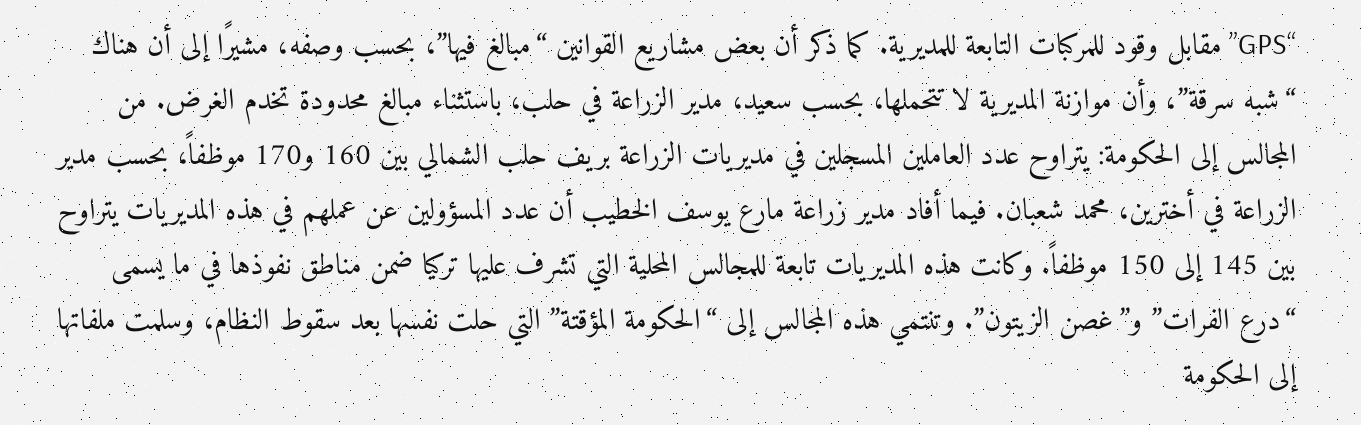“GPS” مقابل وقود للمركبات التابعة للمديرية. كما ذكر أن بعض مشاريع القوانين “مبالغ فيها”، بحسب وصفه، مشيرًا إلى أن هناك “شبه سرقة”، وأن موازنة المديرية لا تتحملها، بحسب سعيد، مدير الزراعة في حلب، باستثناء مبالغ محدودة تخدم الغرض. من المجالس إلى الحكومة: يتراوح عدد العاملين المسجلين في مديريات الزراعة بريف حلب الشمالي بين 160 و170 موظفاً، بحسب مدير الزراعة في أخترين، محمد شعبان. فيما أفاد مدير زراعة مارع يوسف الخطيب أن عدد المسؤولين عن عملهم في هذه المديريات يتراوح بين 145 إلى 150 موظفاً. وكانت هذه المديريات تابعة للمجالس المحلية التي تشرف عليها تركيا ضمن مناطق نفوذها في ما يسمى “درع الفرات” و”غصن الزيتون”. وتنتمي هذه المجالس إلى “الحكومة المؤقتة” التي حلت نفسها بعد سقوط النظام، وسلمت ملفاتها إلى الحكومة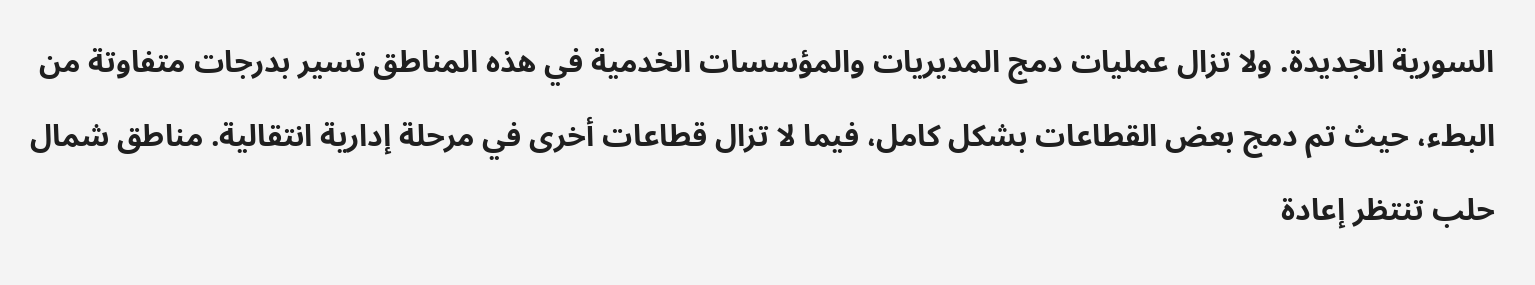السورية الجديدة. ولا تزال عمليات دمج المديريات والمؤسسات الخدمية في هذه المناطق تسير بدرجات متفاوتة من البطء، حيث تم دمج بعض القطاعات بشكل كامل، فيما لا تزال قطاعات أخرى في مرحلة إدارية انتقالية. مناطق شمال حلب تنتظر إعادة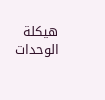هيكلة الوحدات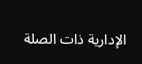الإدارية ذات الصلة